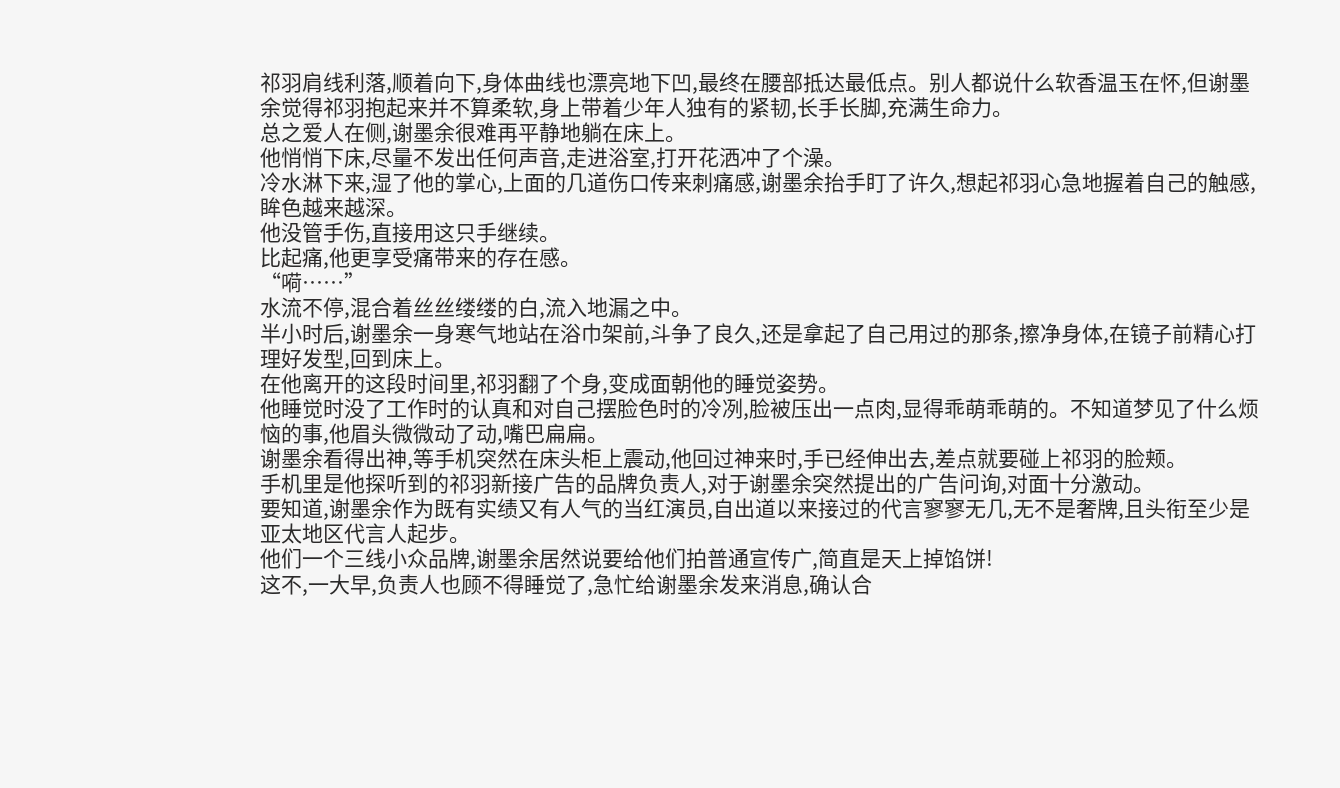祁羽肩线利落,顺着向下,身体曲线也漂亮地下凹,最终在腰部抵达最低点。别人都说什么软香温玉在怀,但谢墨余觉得祁羽抱起来并不算柔软,身上带着少年人独有的紧韧,长手长脚,充满生命力。
总之爱人在侧,谢墨余很难再平静地躺在床上。
他悄悄下床,尽量不发出任何声音,走进浴室,打开花洒冲了个澡。
冷水淋下来,湿了他的掌心,上面的几道伤口传来刺痛感,谢墨余抬手盯了许久,想起祁羽心急地握着自己的触感,眸色越来越深。
他没管手伤,直接用这只手继续。
比起痛,他更享受痛带来的存在感。
“嗬……”
水流不停,混合着丝丝缕缕的白,流入地漏之中。
半小时后,谢墨余一身寒气地站在浴巾架前,斗争了良久,还是拿起了自己用过的那条,擦净身体,在镜子前精心打理好发型,回到床上。
在他离开的这段时间里,祁羽翻了个身,变成面朝他的睡觉姿势。
他睡觉时没了工作时的认真和对自己摆脸色时的冷冽,脸被压出一点肉,显得乖萌乖萌的。不知道梦见了什么烦恼的事,他眉头微微动了动,嘴巴扁扁。
谢墨余看得出神,等手机突然在床头柜上震动,他回过神来时,手已经伸出去,差点就要碰上祁羽的脸颊。
手机里是他探听到的祁羽新接广告的品牌负责人,对于谢墨余突然提出的广告问询,对面十分激动。
要知道,谢墨余作为既有实绩又有人气的当红演员,自出道以来接过的代言寥寥无几,无不是奢牌,且头衔至少是亚太地区代言人起步。
他们一个三线小众品牌,谢墨余居然说要给他们拍普通宣传广,简直是天上掉馅饼!
这不,一大早,负责人也顾不得睡觉了,急忙给谢墨余发来消息,确认合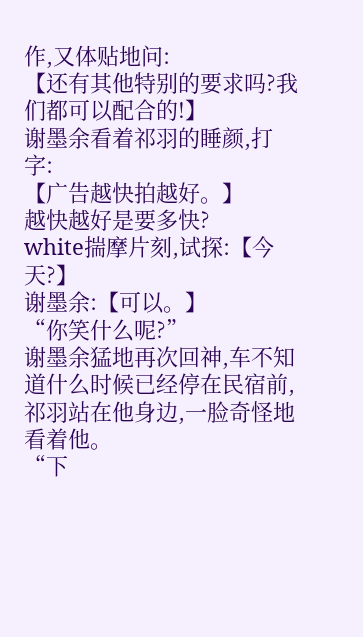作,又体贴地问:
【还有其他特别的要求吗?我们都可以配合的!】
谢墨余看着祁羽的睡颜,打字:
【广告越快拍越好。】
越快越好是要多快?
white揣摩片刻,试探:【今天?】
谢墨余:【可以。】
“你笑什么呢?”
谢墨余猛地再次回神,车不知道什么时候已经停在民宿前,祁羽站在他身边,一脸奇怪地看着他。
“下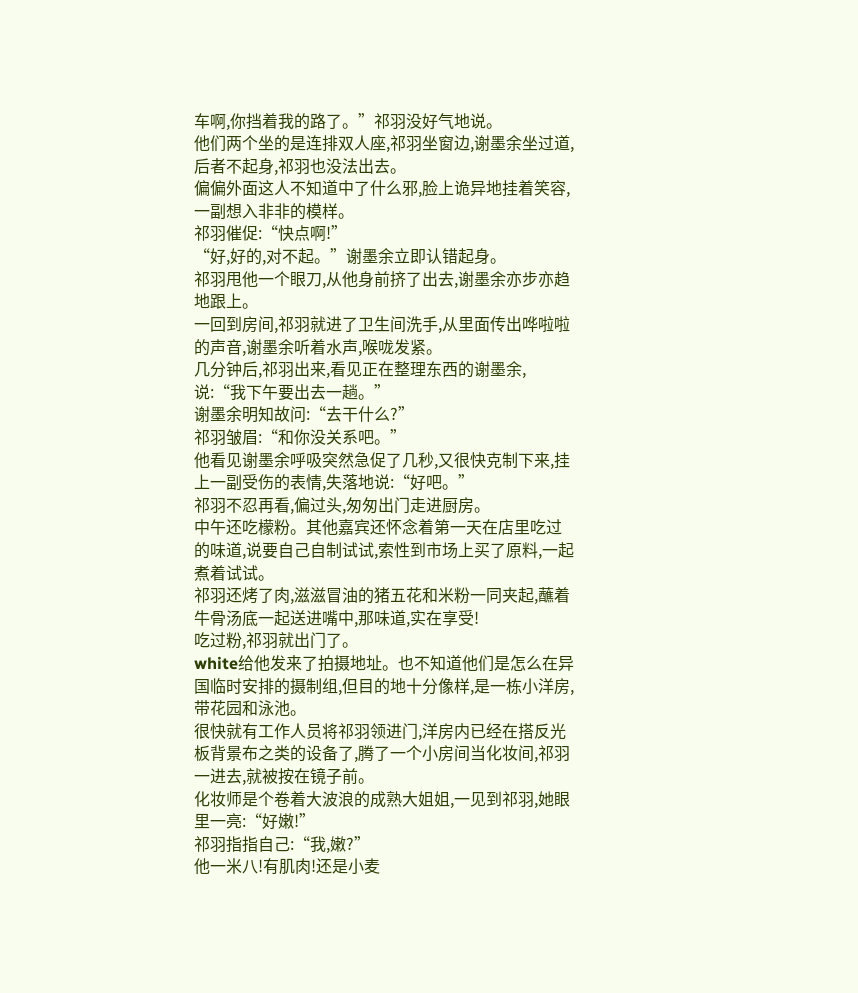车啊,你挡着我的路了。”祁羽没好气地说。
他们两个坐的是连排双人座,祁羽坐窗边,谢墨余坐过道,后者不起身,祁羽也没法出去。
偏偏外面这人不知道中了什么邪,脸上诡异地挂着笑容,一副想入非非的模样。
祁羽催促:“快点啊!”
“好,好的,对不起。”谢墨余立即认错起身。
祁羽甩他一个眼刀,从他身前挤了出去,谢墨余亦步亦趋地跟上。
一回到房间,祁羽就进了卫生间洗手,从里面传出哗啦啦的声音,谢墨余听着水声,喉咙发紧。
几分钟后,祁羽出来,看见正在整理东西的谢墨余,说:“我下午要出去一趟。”
谢墨余明知故问:“去干什么?”
祁羽皱眉:“和你没关系吧。”
他看见谢墨余呼吸突然急促了几秒,又很快克制下来,挂上一副受伤的表情,失落地说:“好吧。”
祁羽不忍再看,偏过头,匆匆出门走进厨房。
中午还吃檬粉。其他嘉宾还怀念着第一天在店里吃过的味道,说要自己自制试试,索性到市场上买了原料,一起煮着试试。
祁羽还烤了肉,滋滋冒油的猪五花和米粉一同夹起,蘸着牛骨汤底一起送进嘴中,那味道,实在享受!
吃过粉,祁羽就出门了。
white给他发来了拍摄地址。也不知道他们是怎么在异国临时安排的摄制组,但目的地十分像样,是一栋小洋房,带花园和泳池。
很快就有工作人员将祁羽领进门,洋房内已经在搭反光板背景布之类的设备了,腾了一个小房间当化妆间,祁羽一进去,就被按在镜子前。
化妆师是个卷着大波浪的成熟大姐姐,一见到祁羽,她眼里一亮:“好嫩!”
祁羽指指自己:“我,嫩?”
他一米八!有肌肉!还是小麦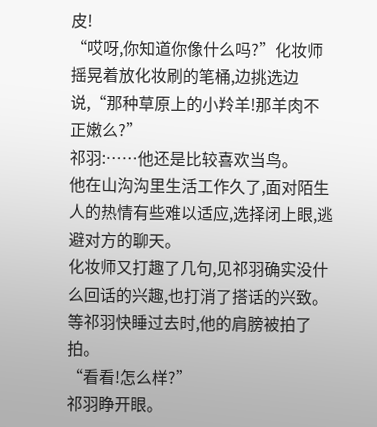皮!
“哎呀,你知道你像什么吗?”化妆师摇晃着放化妆刷的笔桶,边挑选边说,“那种草原上的小羚羊!那羊肉不正嫩么?”
祁羽:……他还是比较喜欢当鸟。
他在山沟沟里生活工作久了,面对陌生人的热情有些难以适应,选择闭上眼,逃避对方的聊天。
化妆师又打趣了几句,见祁羽确实没什么回话的兴趣,也打消了搭话的兴致。
等祁羽快睡过去时,他的肩膀被拍了拍。
“看看!怎么样?”
祁羽睁开眼。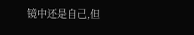镜中还是自己,但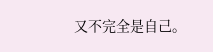又不完全是自己。